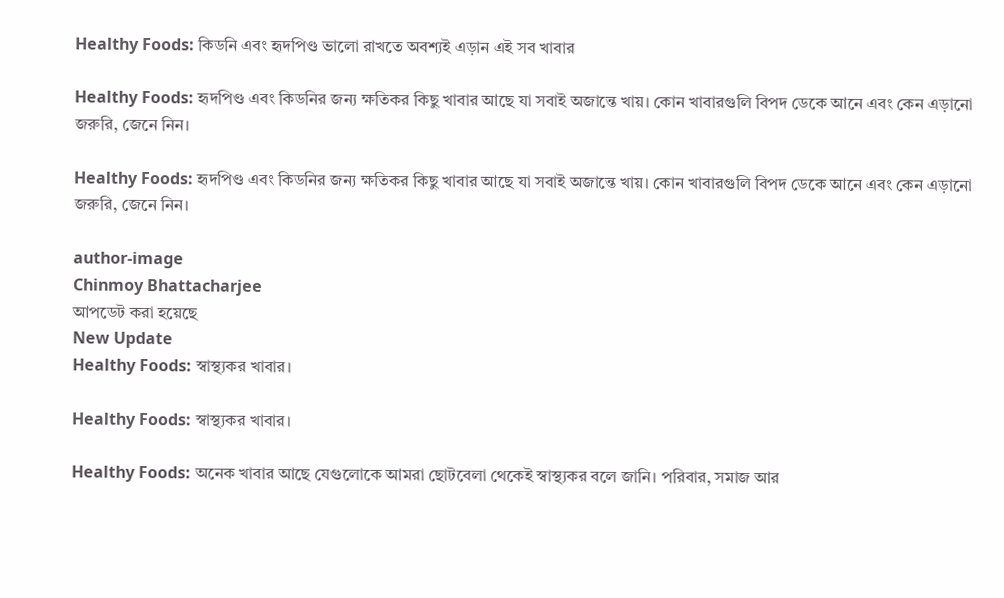Healthy Foods: কিডনি এবং হৃদপিণ্ড ভালো রাখতে অবশ্যই এড়ান এই সব খাবার

Healthy Foods: হৃদপিণ্ড এবং কিডনির জন্য ক্ষতিকর কিছু খাবার আছে যা সবাই অজান্তে খায়। কোন খাবারগুলি বিপদ ডেকে আনে এবং কেন এড়ানো জরুরি, জেনে নিন।

Healthy Foods: হৃদপিণ্ড এবং কিডনির জন্য ক্ষতিকর কিছু খাবার আছে যা সবাই অজান্তে খায়। কোন খাবারগুলি বিপদ ডেকে আনে এবং কেন এড়ানো জরুরি, জেনে নিন।

author-image
Chinmoy Bhattacharjee
আপডেট করা হয়েছে
New Update
Healthy Foods: স্বাস্থ্যকর খাবার।

Healthy Foods: স্বাস্থ্যকর খাবার।

Healthy Foods: অনেক খাবার আছে যেগুলোকে আমরা ছোটবেলা থেকেই স্বাস্থ্যকর বলে জানি। পরিবার, সমাজ আর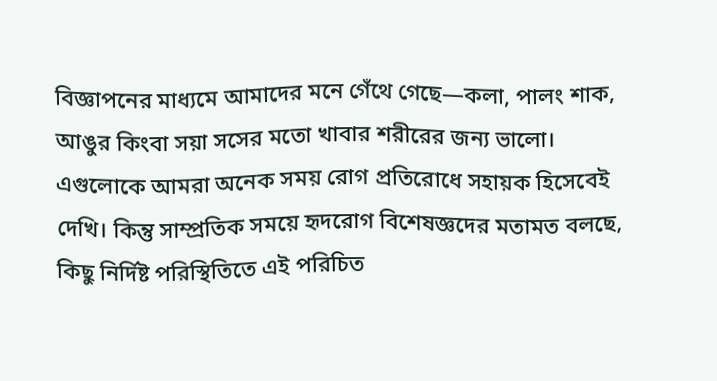বিজ্ঞাপনের মাধ্যমে আমাদের মনে গেঁথে গেছে—কলা, পালং শাক, আঙুর কিংবা সয়া সসের মতো খাবার শরীরের জন্য ভালো। এগুলোকে আমরা অনেক সময় রোগ প্রতিরোধে সহায়ক হিসেবেই দেখি। কিন্তু সাম্প্রতিক সময়ে হৃদরোগ বিশেষজ্ঞদের মতামত বলছে, কিছু নির্দিষ্ট পরিস্থিতিতে এই পরিচিত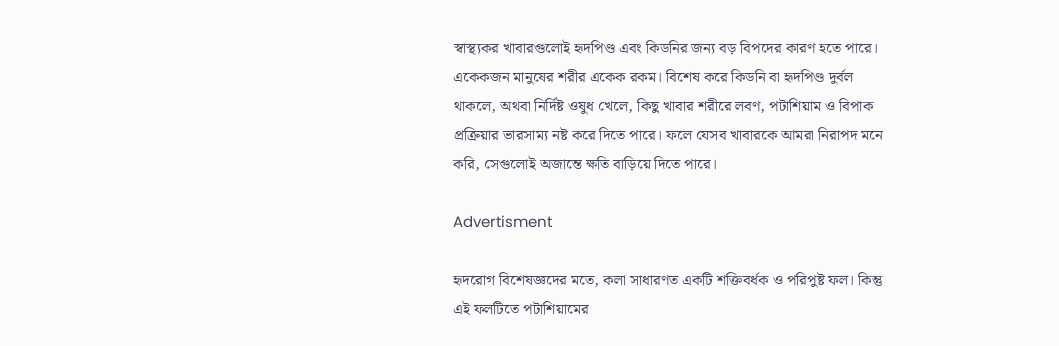স্বাস্থ্যকর খাবারগুলোই হৃদপিণ্ড এবং কিডনির জন্য বড় বিপদের কারণ হতে পারে। একেকজন মানুষের শরীর একেক রকম। বিশেষ করে কিডনি বা হৃদপিণ্ড দুর্বল থাকলে, অথবা নির্দিষ্ট ওষুধ খেলে, কিছু খাবার শরীরে লবণ, পটাশিয়াম ও বিপাক প্রক্রিয়ার ভারসাম্য নষ্ট করে দিতে পারে। ফলে যেসব খাবারকে আমরা নিরাপদ মনে করি, সেগুলোই অজান্তে ক্ষতি বাড়িয়ে দিতে পারে।

Advertisment

হৃদরোগ বিশেষজ্ঞদের মতে, কলা সাধারণত একটি শক্তিবর্ধক ও পরিপুষ্ট ফল। কিন্তু এই ফলটিতে পটাশিয়ামের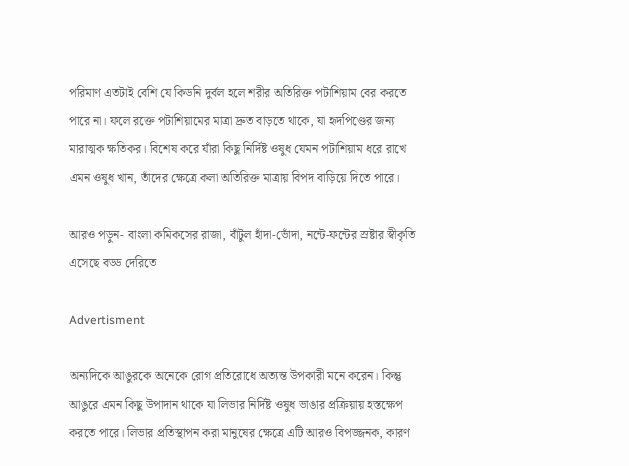পরিমাণ এতটাই বেশি যে কিডনি দুর্বল হলে শরীর অতিরিক্ত পটাশিয়াম বের করতে পারে না। ফলে রক্তে পটাশিয়ামের মাত্রা দ্রুত বাড়তে থাকে, যা হৃদপিণ্ডের জন্য মারাত্মক ক্ষতিকর। বিশেষ করে যাঁরা কিছু নির্দিষ্ট ওষুধ যেমন পটাশিয়াম ধরে রাখে এমন ওষুধ খান, তাঁদের ক্ষেত্রে কলা অতিরিক্ত মাত্রায় বিপদ বাড়িয়ে দিতে পারে।

আরও পড়ুন- বাংলা কমিকসের রাজা, বাঁটুল হাঁদা-ভোঁদা, নন্টে-ফন্টের স্রষ্টার স্বীকৃতি এসেছে বড্ড দেরিতে

Advertisment

অন্যদিকে আঙুরকে অনেকে রোগ প্রতিরোধে অত্যন্ত উপকারী মনে করেন। কিন্তু আঙুরে এমন কিছু উপাদান থাকে যা লিভার নির্দিষ্ট ওষুধ ভাঙার প্রক্রিয়ায় হস্তক্ষেপ করতে পারে। লিভার প্রতিস্থাপন করা মানুষের ক্ষেত্রে এটি আরও বিপজ্জনক, কারণ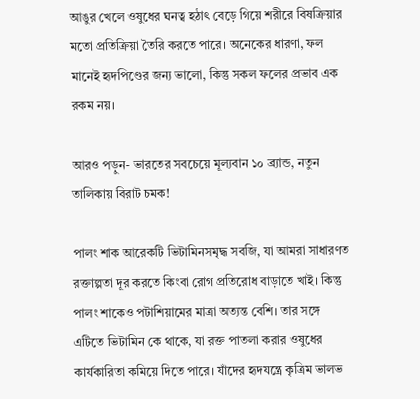আঙুর খেলে ওষুধের ঘনত্ব হঠাৎ বেড়ে গিয়ে শরীরে বিষক্রিয়ার মতো প্রতিক্রিয়া তৈরি করতে পারে। অনেকের ধারণা, ফল মানেই হৃদপিণ্ডের জন্য ভালো, কিন্তু সকল ফলের প্রভাব এক রকম নয়।

আরও পড়ুন- ভারতের সবচেয়ে মূল্যবান ১০ ব্র্যান্ড, নতুন তালিকায় বিরাট চমক!

পালং শাক আরেকটি ভিটামিনসমৃদ্ধ সবজি, যা আমরা সাধারণত রক্তাল্পতা দূর করতে কিংবা রোগ প্রতিরোধ বাড়াতে খাই। কিন্তু পালং শাকেও পটাশিয়ামের মাত্রা অত্যন্ত বেশি। তার সঙ্গে এটিতে ভিটামিন কে থাকে, যা রক্ত পাতলা করার ওষুধের কার্যকারিতা কমিয়ে দিতে পারে। যাঁদের হৃদযন্ত্রে কৃত্রিম ভালভ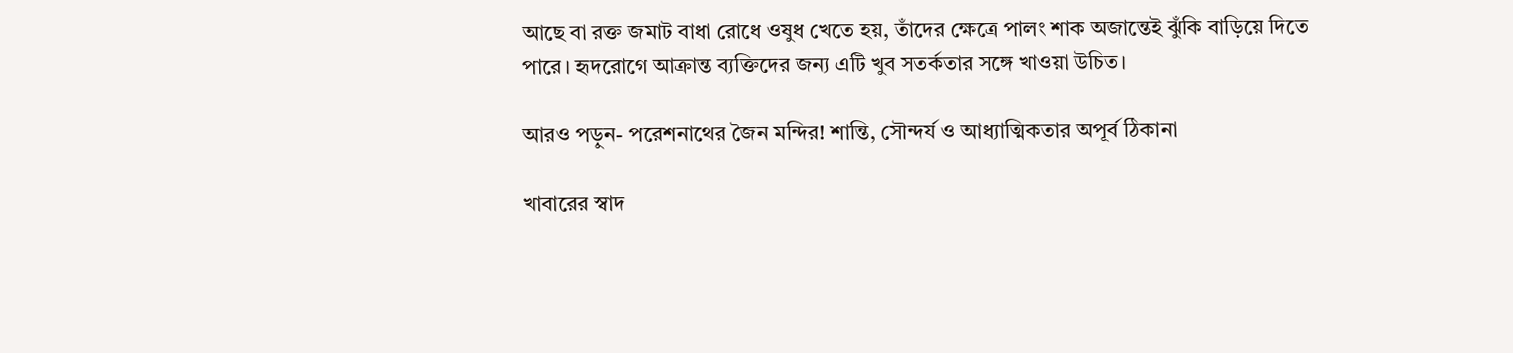আছে বা রক্ত জমাট বাধা রোধে ওষুধ খেতে হয়, তাঁদের ক্ষেত্রে পালং শাক অজান্তেই ঝুঁকি বাড়িয়ে দিতে পারে। হৃদরোগে আক্রান্ত ব্যক্তিদের জন্য এটি খুব সতর্কতার সঙ্গে খাওয়া উচিত।

আরও পড়ুন- পরেশনাথের জৈন মন্দির! শান্তি, সৌন্দর্য ও আধ্যাত্মিকতার অপূর্ব ঠিকানা

খাবারের স্বাদ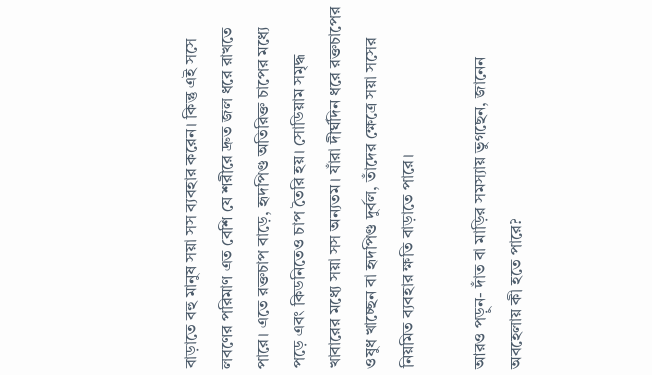বাড়াতে বহু মানুষ সয়া সস ব্যবহার করেন। কিন্তু এই সসে লবণের পরিমাণ এত বেশি যে শরীরে দ্রুত জল ধরে রাখতে পারে। এতে রক্তচাপ বাড়ে, হৃদপিণ্ড অতিরিক্ত চাপের মধ্যে পড়ে এবং কিডনিতেও চাপ তৈরি হয়। সোডিয়াম সমৃদ্ধ খাবারের মধ্যে সয়া সস অন্যতম। যাঁরা দীর্ঘদিন ধরে রক্তচাপের ওষুধ খাচ্ছেন বা হৃদপিণ্ড দুর্বল, তাঁদের ক্ষেত্রে সয়া সসের নিয়মিত ব্যবহার ক্ষতি বাড়াতে পারে।

আরও পড়ুন- দাঁত বা মাড়ির সমস্যায় ভুগছেন, জানেন অবহেলায় কী হতে পারে?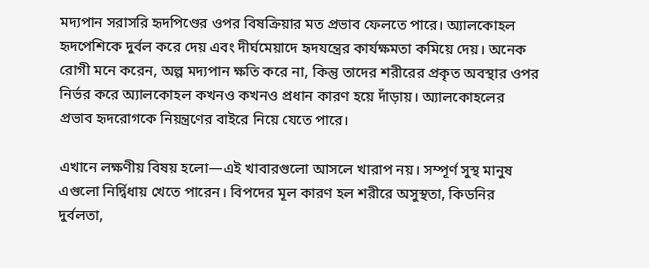মদ্যপান সরাসরি হৃদপিণ্ডের ওপর বিষক্রিয়ার মত প্রভাব ফেলতে পারে। অ্যালকোহল হৃদপেশিকে দুর্বল করে দেয় এবং দীর্ঘমেয়াদে হৃদযন্ত্রের কার্যক্ষমতা কমিয়ে দেয়। অনেক রোগী মনে করেন, অল্প মদ্যপান ক্ষতি করে না, কিন্তু তাদের শরীরের প্রকৃত অবস্থার ওপর নির্ভর করে অ্যালকোহল কখনও কখনও প্রধান কারণ হয়ে দাঁড়ায়। অ্যালকোহলের প্রভাব হৃদরোগকে নিয়ন্ত্রণের বাইরে নিয়ে যেতে পারে।

এখানে লক্ষণীয় বিষয় হলো—এই খাবারগুলো আসলে খারাপ নয়। সম্পূর্ণ সুস্থ মানুষ এগুলো নির্দ্বিধায় খেতে পারেন। বিপদের মূল কারণ হল শরীরে অসুস্থতা, কিডনির দুর্বলতা,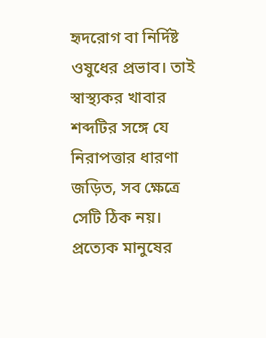হৃদরোগ বা নির্দিষ্ট ওষুধের প্রভাব। তাই স্বাস্থ্যকর খাবার শব্দটির সঙ্গে যে নিরাপত্তার ধারণা জড়িত, সব ক্ষেত্রে সেটি ঠিক নয়। প্রত্যেক মানুষের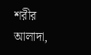শরীর আলাদা,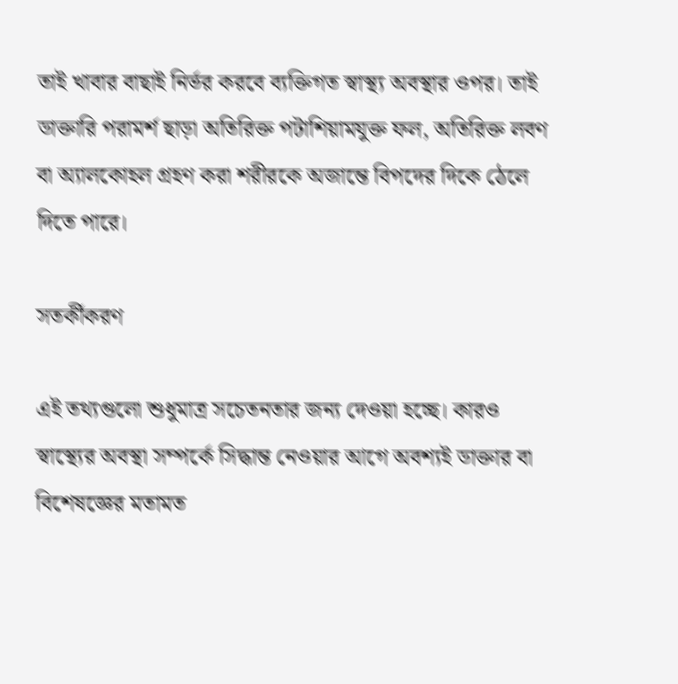তাই খাবার বাছাই নির্ভর করবে ব্যক্তিগত স্বাস্থ্য অবস্থার ওপর। তাই ডাক্তারি পরামর্শ ছাড়া অতিরিক্ত পটাশিয়ামযুক্ত ফল, অতিরিক্ত লবণ বা অ্যালকোহল গ্রহণ করা শরীরকে অজান্তে বিপদের দিকে ঠেলে দিতে পারে।

সতর্কীকরণ

এই তথ্যগুলো শুধুমাত্র সচেতনতার জন্য দেওয়া হচ্ছে। কারও স্বাস্থ্যের অবস্থা সম্পর্কে সিদ্ধান্ত নেওয়ার আগে অবশ্যই ডাক্তার বা বিশেষজ্ঞের মতামত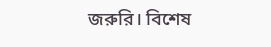জরুরি। বিশেষ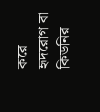করে হৃদরোগ বা কিডনির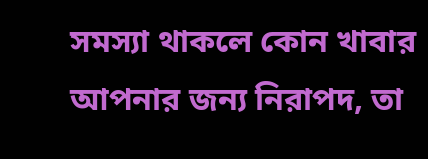সমস্যা থাকলে কোন খাবার আপনার জন্য নিরাপদ, তা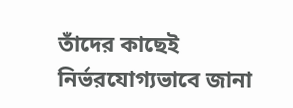তাঁদের কাছেই নির্ভরযোগ্যভাবে জানা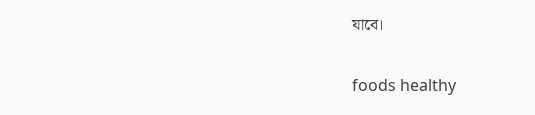যাবে।

foods healthy